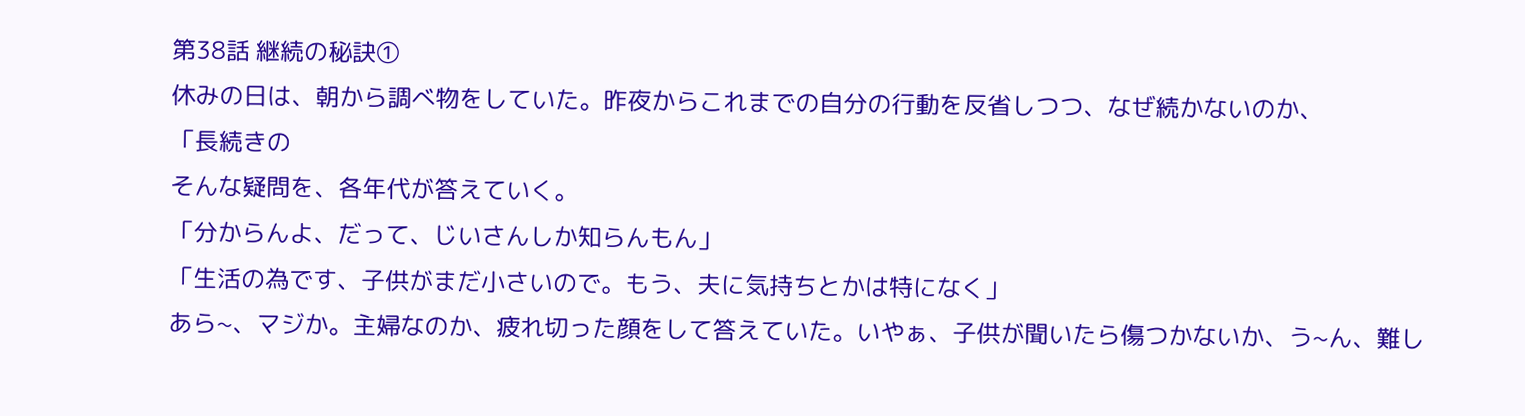第38話 継続の秘訣①
休みの日は、朝から調べ物をしていた。昨夜からこれまでの自分の行動を反省しつつ、なぜ続かないのか、
「長続きの
そんな疑問を、各年代が答えていく。
「分からんよ、だって、じいさんしか知らんもん」
「生活の為です、子供がまだ小さいので。もう、夫に気持ちとかは特になく」
あら~、マジか。主婦なのか、疲れ切った顔をして答えていた。いやぁ、子供が聞いたら傷つかないか、う~ん、難し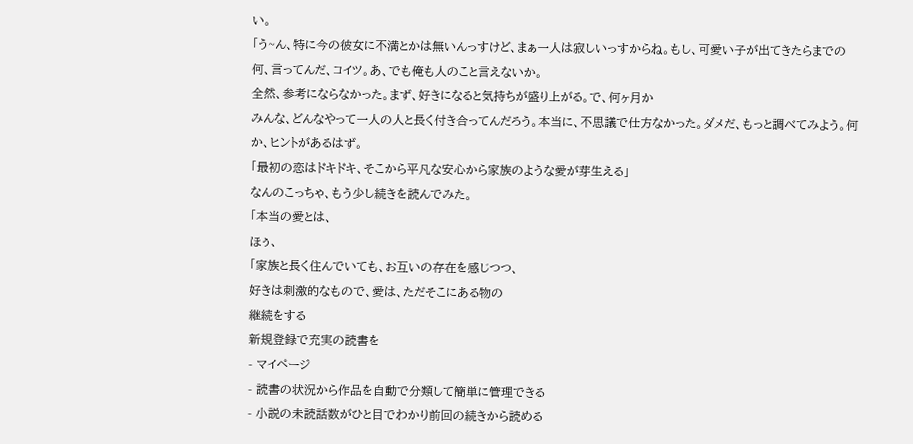い。
「う~ん、特に今の彼女に不満とかは無いんっすけど、まぁ一人は寂しいっすからね。もし、可愛い子が出てきたらまでの
何、言ってんだ、コイツ。あ、でも俺も人のこと言えないか。
全然、参考にならなかった。まず、好きになると気持ちが盛り上がる。で、何ヶ月か
みんな、どんなやって一人の人と長く付き合ってんだろう。本当に、不思議で仕方なかった。ダメだ、もっと調べてみよう。何か、ヒントがあるはず。
「最初の恋はドキドキ、そこから平凡な安心から家族のような愛が芽生える」
なんのこっちゃ、もう少し続きを読んでみた。
「本当の愛とは、
ほぅ、
「家族と長く住んでいても、お互いの存在を感じつつ、
好きは刺激的なもので、愛は、ただそこにある物の
継続をする
新規登録で充実の読書を
- マイページ
- 読書の状況から作品を自動で分類して簡単に管理できる
- 小説の未読話数がひと目でわかり前回の続きから読める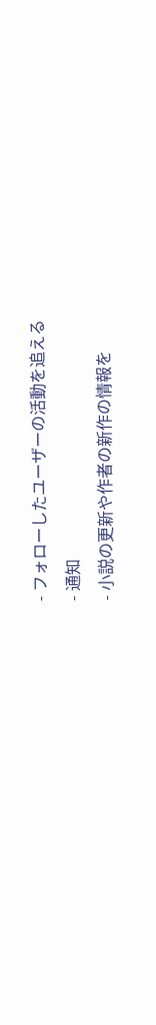- フォローしたユーザーの活動を追える
- 通知
- 小説の更新や作者の新作の情報を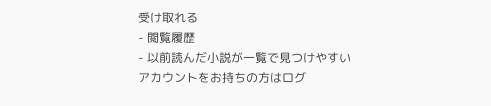受け取れる
- 閲覧履歴
- 以前読んだ小説が一覧で見つけやすい
アカウントをお持ちの方はログ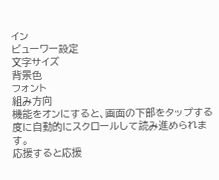イン
ビューワー設定
文字サイズ
背景色
フォント
組み方向
機能をオンにすると、画面の下部をタップする度に自動的にスクロールして読み進められます。
応援すると応援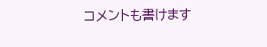コメントも書けます